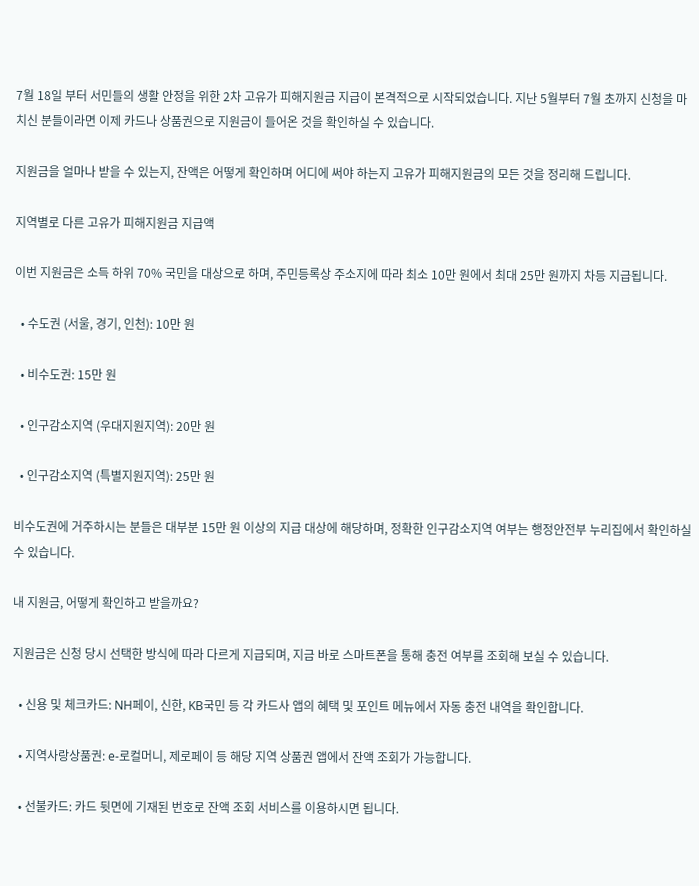7월 18일 부터 서민들의 생활 안정을 위한 2차 고유가 피해지원금 지급이 본격적으로 시작되었습니다. 지난 5월부터 7월 초까지 신청을 마치신 분들이라면 이제 카드나 상품권으로 지원금이 들어온 것을 확인하실 수 있습니다.

지원금을 얼마나 받을 수 있는지, 잔액은 어떻게 확인하며 어디에 써야 하는지 고유가 피해지원금의 모든 것을 정리해 드립니다.

지역별로 다른 고유가 피해지원금 지급액

이번 지원금은 소득 하위 70% 국민을 대상으로 하며, 주민등록상 주소지에 따라 최소 10만 원에서 최대 25만 원까지 차등 지급됩니다.

  • 수도권 (서울, 경기, 인천): 10만 원

  • 비수도권: 15만 원

  • 인구감소지역 (우대지원지역): 20만 원

  • 인구감소지역 (특별지원지역): 25만 원

비수도권에 거주하시는 분들은 대부분 15만 원 이상의 지급 대상에 해당하며, 정확한 인구감소지역 여부는 행정안전부 누리집에서 확인하실 수 있습니다.

내 지원금, 어떻게 확인하고 받을까요?

지원금은 신청 당시 선택한 방식에 따라 다르게 지급되며, 지금 바로 스마트폰을 통해 충전 여부를 조회해 보실 수 있습니다.

  • 신용 및 체크카드: NH페이, 신한, KB국민 등 각 카드사 앱의 혜택 및 포인트 메뉴에서 자동 충전 내역을 확인합니다.

  • 지역사랑상품권: e-로컬머니, 제로페이 등 해당 지역 상품권 앱에서 잔액 조회가 가능합니다.

  • 선불카드: 카드 뒷면에 기재된 번호로 잔액 조회 서비스를 이용하시면 됩니다.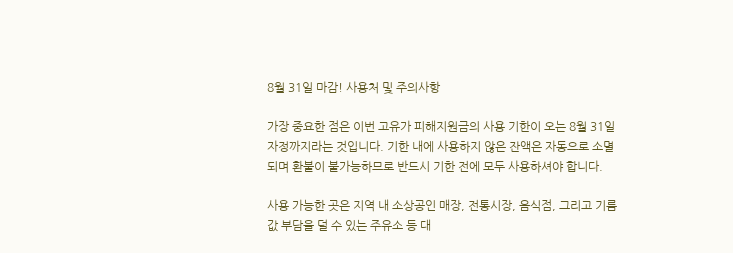8월 31일 마감! 사용처 및 주의사항

가장 중요한 점은 이번 고유가 피해지원금의 사용 기한이 오는 8월 31일 자정까지라는 것입니다. 기한 내에 사용하지 않은 잔액은 자동으로 소멸되며 환불이 불가능하므로 반드시 기한 전에 모두 사용하셔야 합니다.

사용 가능한 곳은 지역 내 소상공인 매장, 전통시장, 음식점, 그리고 기름값 부담을 덜 수 있는 주유소 등 대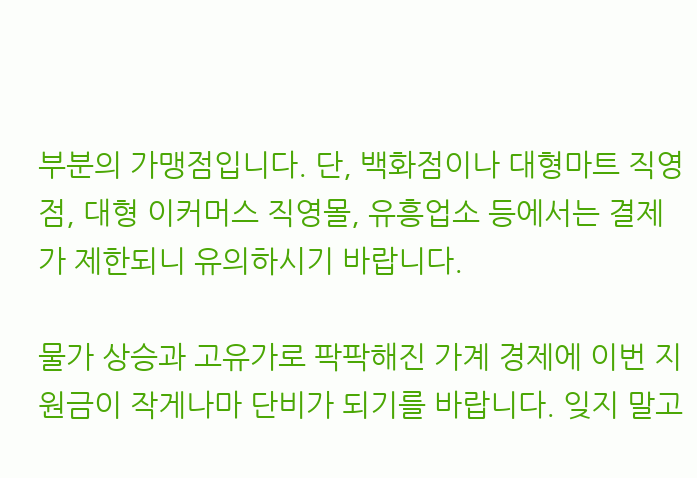부분의 가맹점입니다. 단, 백화점이나 대형마트 직영점, 대형 이커머스 직영몰, 유흥업소 등에서는 결제가 제한되니 유의하시기 바랍니다.

물가 상승과 고유가로 팍팍해진 가계 경제에 이번 지원금이 작게나마 단비가 되기를 바랍니다. 잊지 말고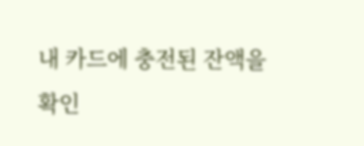내 카드에 충전된 잔액을 확인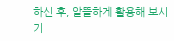하신 후, 알뜰하게 활용해 보시기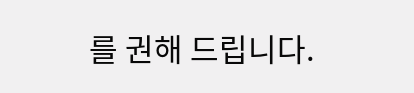를 권해 드립니다.